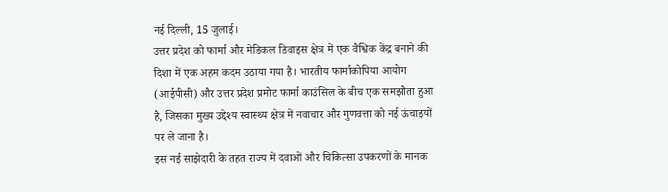नई दिल्ली, 15 जुलाई।
उत्तर प्रदेश को फार्मा और मेडिकल डिवाइस क्षेत्र में एक वैश्विक केंद्र बनाने की दिशा में एक अहम कदम उठाया गया है। भारतीय फार्माकोपिया आयोग (आईपीसी) और उत्तर प्रदेश प्रमोट फार्मा काउंसिल के बीच एक समझौता हुआ है, जिसका मुख्य उद्देश्य स्वास्थ्य क्षेत्र में नवाचार और गुणवत्ता को नई ऊंचाइयों पर ले जाना है।
इस नई साझेदारी के तहत राज्य में दवाओं और चिकित्सा उपकरणों के मानक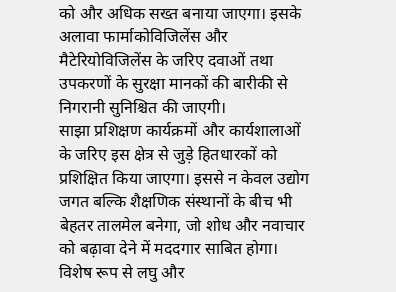को और अधिक सख्त बनाया जाएगा। इसके अलावा फार्माकोविजिलेंस और मैटेरियोविजिलेंस के जरिए दवाओं तथा उपकरणों के सुरक्षा मानकों की बारीकी से निगरानी सुनिश्चित की जाएगी।
साझा प्रशिक्षण कार्यक्रमों और कार्यशालाओं के जरिए इस क्षेत्र से जुड़े हितधारकों को प्रशिक्षित किया जाएगा। इससे न केवल उद्योग जगत बल्कि शैक्षणिक संस्थानों के बीच भी बेहतर तालमेल बनेगा, जो शोध और नवाचार को बढ़ावा देने में मददगार साबित होगा।
विशेष रूप से लघु और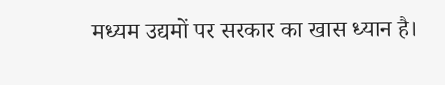मध्यम उद्यमों पर सरकार का खास ध्यान है।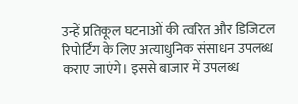उन्हें प्रतिकूल घटनाओं की त्वरित और डिजिटल रिपोर्टिंग के लिए अत्याधुनिक संसाधन उपलब्ध कराए जाएंगे। इससे बाजार में उपलब्ध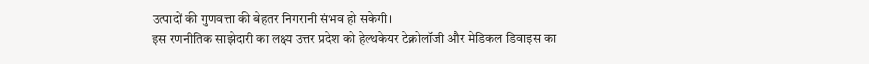उत्पादों की गुणवत्ता की बेहतर निगरानी संभव हो सकेगी।
इस रणनीतिक साझेदारी का लक्ष्य उत्तर प्रदेश को हेल्थकेयर टेक्नोलॉजी और मेडिकल डिवाइस का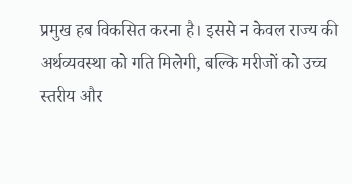प्रमुख हब विकसित करना है। इससे न केवल राज्य की अर्थव्यवस्था को गति मिलेगी, बल्कि मरीजों को उच्च स्तरीय और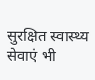सुरक्षित स्वास्थ्य सेवाएं भी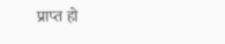प्राप्त हो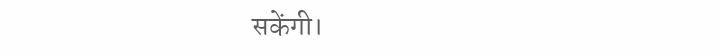सकेंगी।